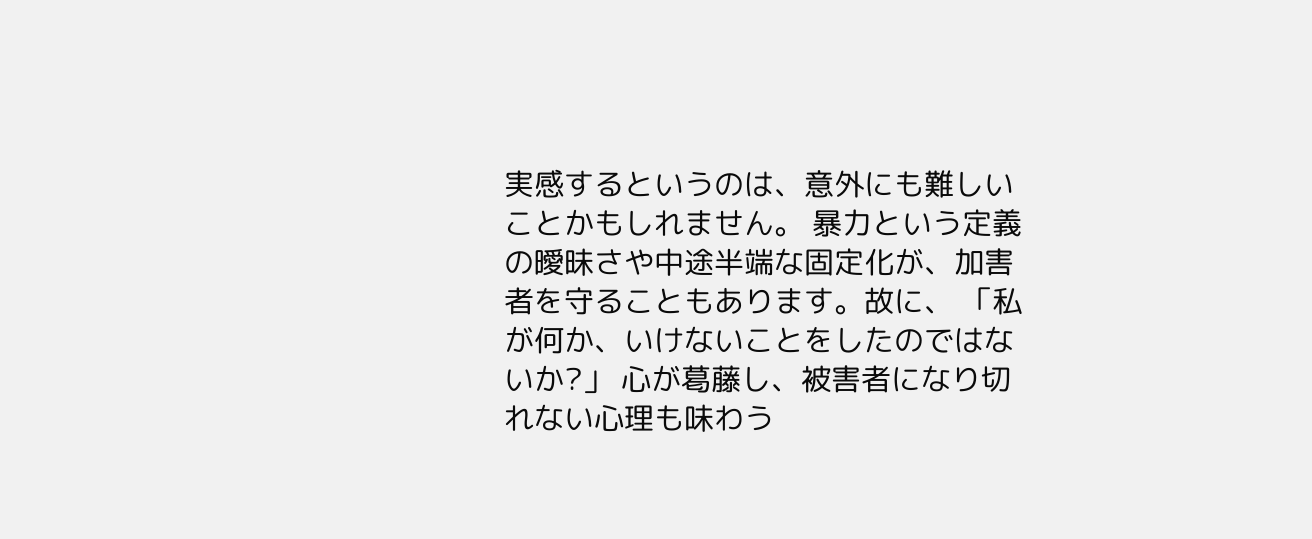実感するというのは、意外にも難しいことかもしれません。 暴力という定義の曖昧さや中途半端な固定化が、加害者を守ることもあります。故に、 「私が何か、いけないことをしたのではないか?」 心が葛藤し、被害者になり切れない心理も味わう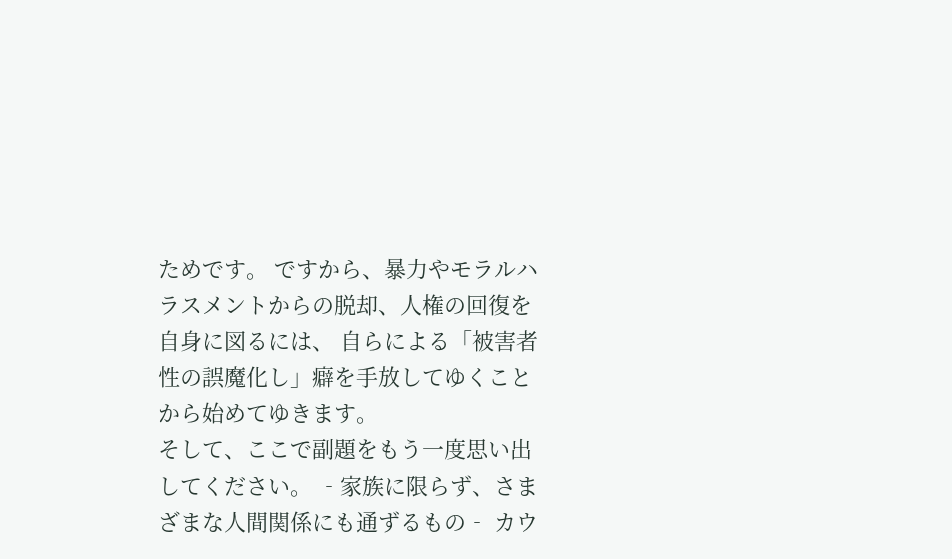ためです。 ですから、暴力やモラルハラスメントからの脱却、人権の回復を自身に図るには、 自らによる「被害者性の誤魔化し」癖を手放してゆくことから始めてゆきます。
そして、ここで副題をもう一度思い出してください。 ‐家族に限らず、さまざまな人間関係にも通ずるもの‐ カウ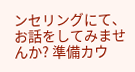ンセリングにて、お話をしてみませんか? 準備カウ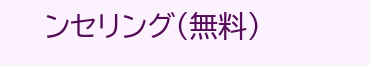ンセリング(無料)